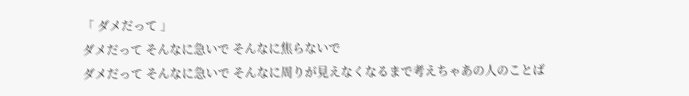「 ダメだって 」
ダメだって そんなに急いで そんなに焦らないで
ダメだって そんなに急いで そんなに周りが見えなくなるまで考えちゃあの人のことば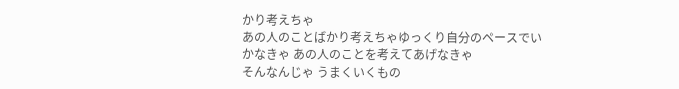かり考えちゃ
あの人のことばかり考えちゃゆっくり自分のペースでいかなきゃ あの人のことを考えてあげなきゃ
そんなんじゃ うまくいくもの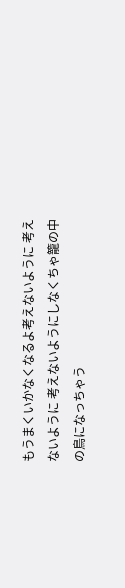もうまくいかなくなるよ考えないように 考えないように 考えないようにしなくちゃ籠の中の鳥になっちゃう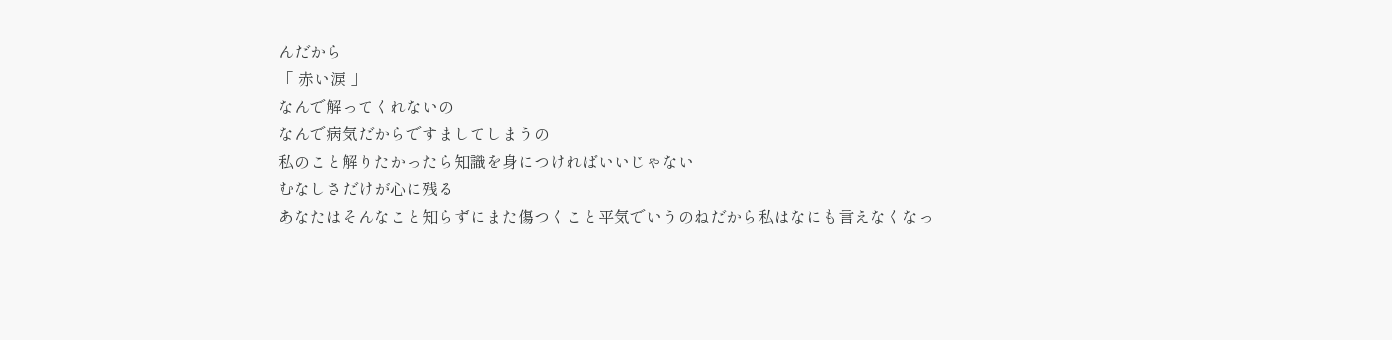んだから
「 赤い涙 」
なんで解ってくれないの
なんで病気だからですましてしまうの
私のこと解りたかったら知識を身につければいいじゃない
むなしさだけが心に残る
あなたはそんなこと知らずにまた傷つくこと平気でいうのねだから私はなにも言えなくなっ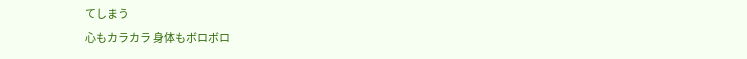てしまう
心もカラカラ 身体もボロボロ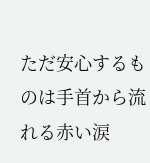ただ安心するものは手首から流れる赤い涙